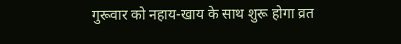गुरूवार को नहाय-खाय के साथ शुरू होगा व्रत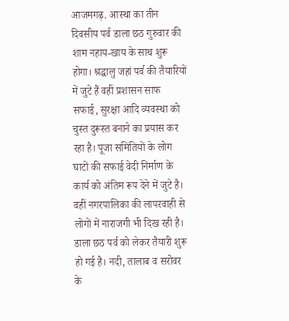आजमगढ़. आस्था का तीन दिवसीय पर्व डाला छठ गुरुवार की शाम नहाय-खाय के साथ शुरू होगा। श्रद्धालु जहां पर्व की तैयारियों में जुटे हैं वहीं प्रशासन साफ सफाई, सुरक्षा आदि व्यवस्था को चुस्त दुरूस्त बनाने का प्रयास कर रहा है। पूजा समितियों के लोग घाटों की सफाई वेदी निर्माण के कार्य को अंतिम रूप देने में जुटे है। वहीं नगरपालिका की लापरवाही से लोगों में नाराजगी भी दिख रही है।
डाला छठ पर्व को लेकर तैयारी शुरू हो गई है। नदी, तालाब व सरोवर के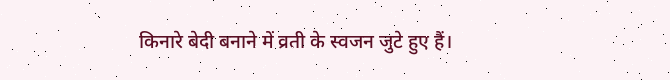किनारे बेदी बनाने में व्रती के स्वजन जुटे हुए हैं।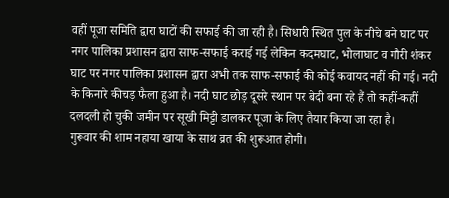वहीं पूजा समिति द्वारा घाटों की सफाई की जा रही है। सिधारी स्थित पुल के नीचे बने घाट पर नगर पालिका प्रशासन द्वारा साफ-सफाई कराई गई लेकिन कदमघाट, भोलाघाट व गौरी शंकर घाट पर नगर पालिका प्रशासन द्वारा अभी तक साफ-सफाई की कोई कवायद नहीं की गई। नदी के किनारे कीचड़ फैला हुआ है। नदी घाट छोड़ दूसरे स्थान पर बेदी बना रहे हैं तो कहीं-कहीं दलदली हो चुकी जमीन पर सूखी मिट्टी डालकर पूजा के लिए तैयार किया जा रहा है।
गुरूवार की शाम नहाया खाया के साथ व्रत की शुरूआत होगी।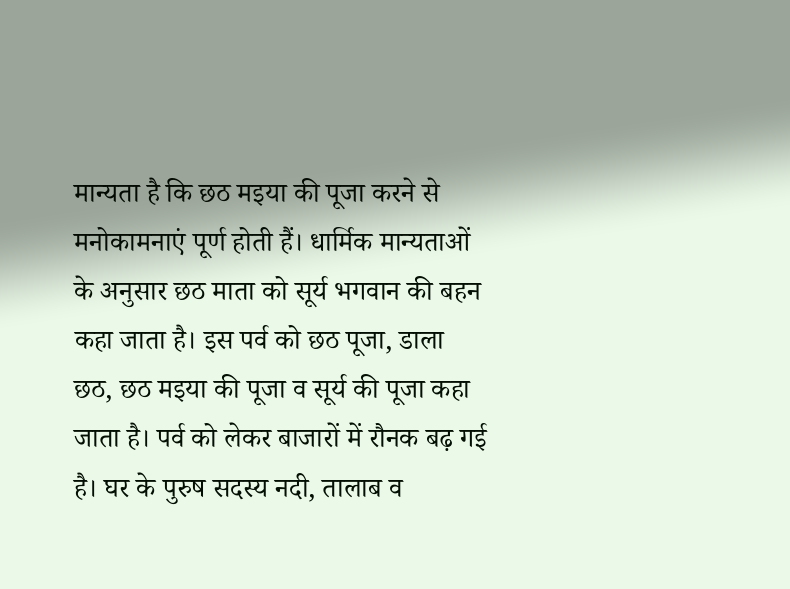मान्यता है कि छठ मइया की पूजा करने से मनोकामनाएं पूर्ण होती हैं। धार्मिक मान्यताओं के अनुसार छठ माता को सूर्य भगवान की बहन कहा जाता है। इस पर्व को छठ पूजा, डाला छठ, छठ मइया की पूजा व सूर्य की पूजा कहा जाता है। पर्व को लेकर बाजारों में रौनक बढ़ गई है। घर के पुरुष सदस्य नदी, तालाब व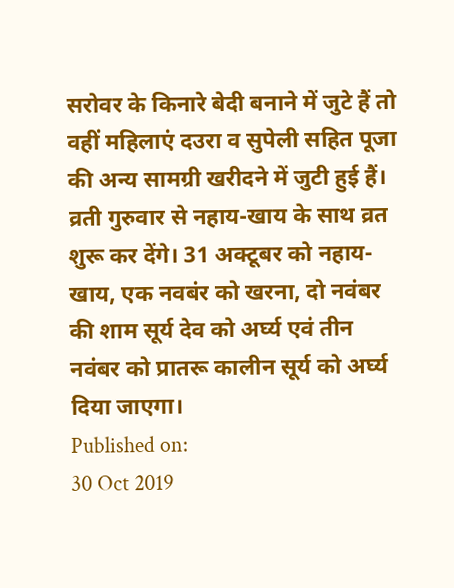सरोवर के किनारे बेदी बनाने में जुटे हैं तो वहीं महिलाएं दउरा व सुपेली सहित पूजा की अन्य सामग्री खरीदने में जुटी हुई हैं। व्रती गुरुवार से नहाय-खाय के साथ व्रत शुरू कर देंगे। 31 अक्टूबर को नहाय-खाय, एक नवबंर को खरना, दो नवंबर की शाम सूर्य देव को अर्घ्य एवं तीन नवंबर को प्रातरू कालीन सूर्य को अर्घ्य दिया जाएगा।
Published on:
30 Oct 2019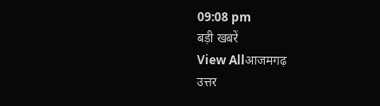09:08 pm
बड़ी खबरें
View Allआजमगढ़
उत्तर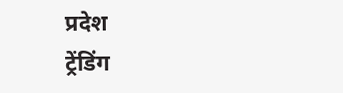प्रदेश
ट्रेंडिंग